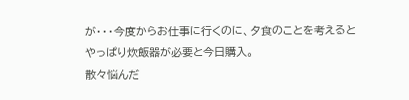が・・・今度からお仕事に行くのに、夕食のことを考えるとやっぱり炊飯器が必要と今日購入。
散々悩んだ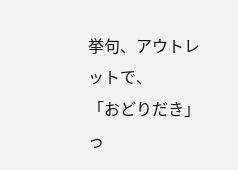挙句、アウトレットで、
「おどりだき」
っ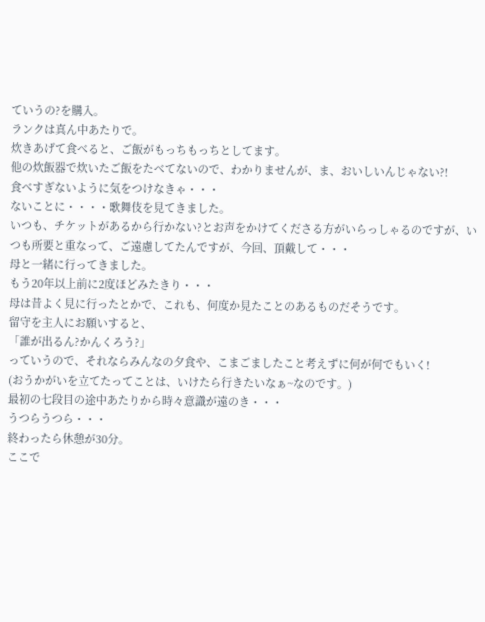ていうの?を購入。
ランクは真ん中あたりで。
炊きあげて食べると、ご飯がもっちもっちとしてます。
他の炊飯器で炊いたご飯をたべてないので、わかりませんが、ま、おいしいんじゃない?!
食べすぎないように気をつけなきゃ・・・
ないことに・・・・歌舞伎を見てきました。
いつも、チケットがあるから行かない?とお声をかけてくださる方がいらっしゃるのですが、いつも所要と重なって、ご遠慮してたんですが、今回、頂戴して・・・
母と一緒に行ってきました。
もう20年以上前に2度ほどみたきり・・・
母は昔よく見に行ったとかで、これも、何度か見たことのあるものだそうです。
留守を主人にお願いすると、
「誰が出るん?かんくろう?」
っていうので、それならみんなの夕食や、こまごましたこと考えずに何が何でもいく!
(おうかがいを立てたってことは、いけたら行きたいなぁ~なのです。)
最初の七段目の途中あたりから時々意識が遠のき・・・
うつらうつら・・・
終わったら休憩が30分。
ここで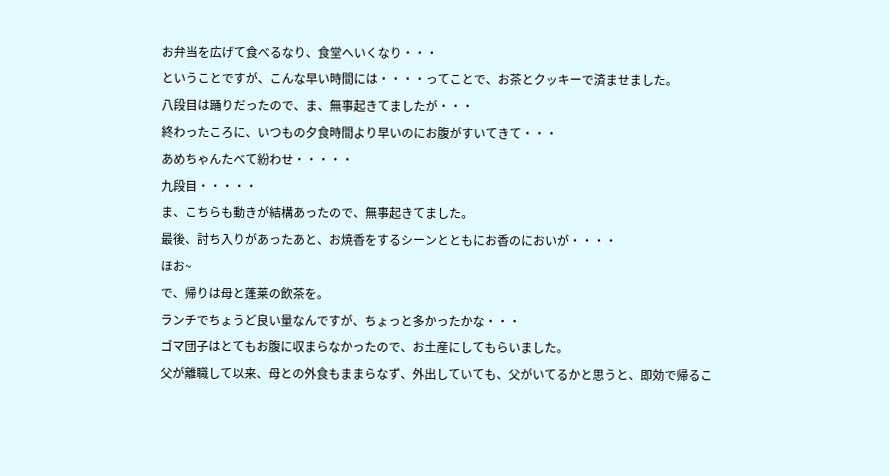お弁当を広げて食べるなり、食堂へいくなり・・・
ということですが、こんな早い時間には・・・・ってことで、お茶とクッキーで済ませました。
八段目は踊りだったので、ま、無事起きてましたが・・・
終わったころに、いつもの夕食時間より早いのにお腹がすいてきて・・・
あめちゃんたべて紛わせ・・・・・
九段目・・・・・
ま、こちらも動きが結構あったので、無事起きてました。
最後、討ち入りがあったあと、お焼香をするシーンとともにお香のにおいが・・・・
ほお~
で、帰りは母と蓬莱の飲茶を。
ランチでちょうど良い量なんですが、ちょっと多かったかな・・・
ゴマ団子はとてもお腹に収まらなかったので、お土産にしてもらいました。
父が離職して以来、母との外食もままらなず、外出していても、父がいてるかと思うと、即効で帰るこ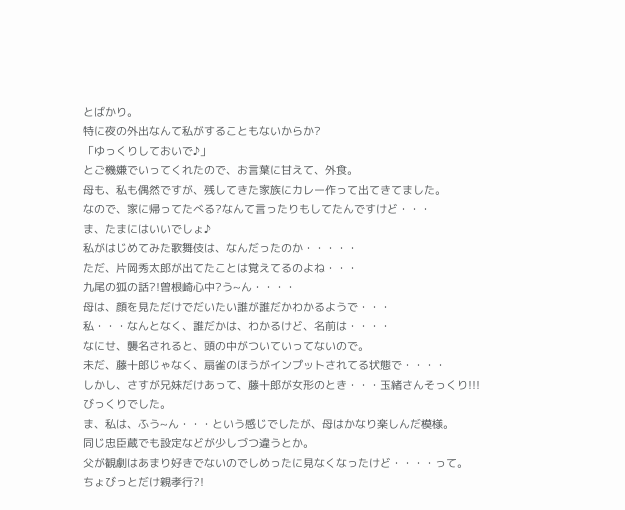とばかり。
特に夜の外出なんて私がすることもないからか?
「ゆっくりしておいで♪」
とご機嫌でいってくれたので、お言葉に甘えて、外食。
母も、私も偶然ですが、残してきた家族にカレー作って出てきてました。
なので、家に帰ってたべる?なんて言ったりもしてたんですけど・・・
ま、たまにはいいでしょ♪
私がはじめてみた歌舞伎は、なんだったのか・・・・・
ただ、片岡秀太郎が出てたことは覚えてるのよね・・・
九尾の狐の話?!曽根崎心中?う~ん・・・・
母は、顔を見ただけでだいたい誰が誰だかわかるようで・・・
私・・・なんとなく、誰だかは、わかるけど、名前は・・・・
なにせ、襲名されると、頭の中がついていってないので。
未だ、藤十郎じゃなく、扇雀のほうがインプットされてる状態で・・・・
しかし、さすが兄妹だけあって、藤十郎が女形のとき・・・玉緒さんそっくり!!!
びっくりでした。
ま、私は、ふう~ん・・・という感じでしたが、母はかなり楽しんだ模様。
同じ忠臣蔵でも設定などが少しづつ違うとか。
父が観劇はあまり好きでないのでしめったに見なくなったけど・・・・って。
ちょびっとだけ親孝行?!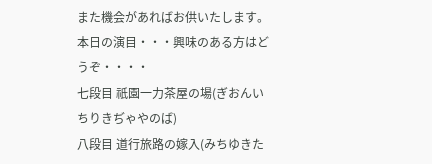また機会があればお供いたします。
本日の演目・・・興味のある方はどうぞ・・・・
七段目 祇園一力茶屋の場(ぎおんいちりきぢゃやのば)
八段目 道行旅路の嫁入(みちゆきた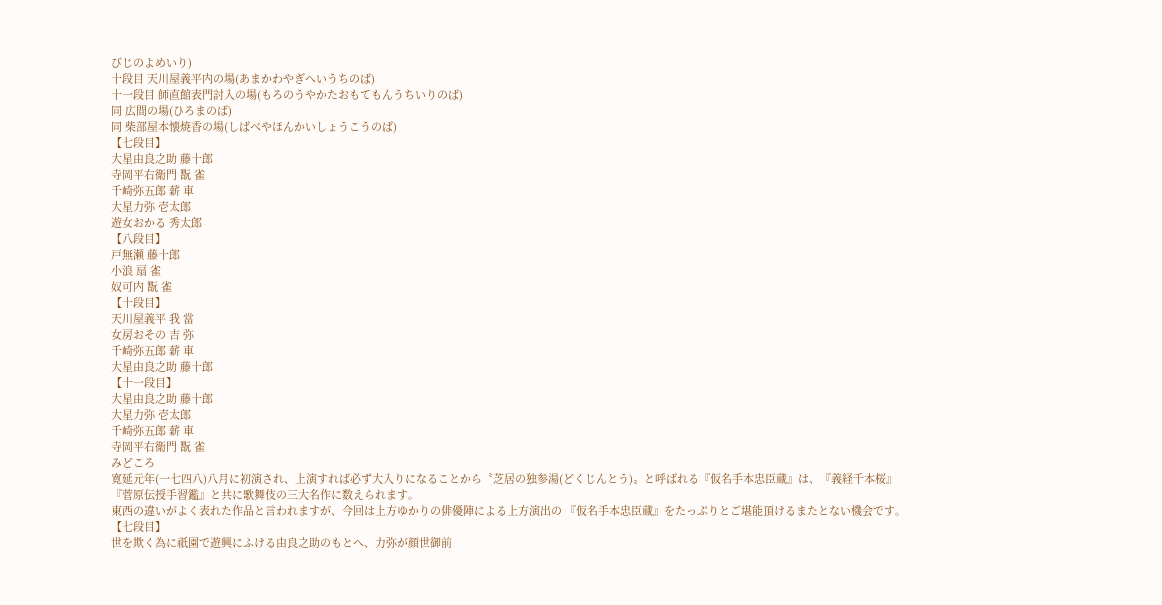びじのよめいり)
十段目 天川屋義平内の場(あまかわやぎへいうちのば)
十一段目 師直館表門討入の場(もろのうやかたおもてもんうちいりのば)
同 広間の場(ひろまのば)
同 柴部屋本懐焼香の場(しばべやほんかいしょうこうのば)
【七段目】
大星由良之助 藤十郎
寺岡平右衛門 翫 雀
千崎弥五郎 薪 車
大星力弥 壱太郎
遊女おかる 秀太郎
【八段目】
戸無瀬 藤十郎
小浪 扇 雀
奴可内 翫 雀
【十段目】
天川屋義平 我 當
女房おその 吉 弥
千崎弥五郎 薪 車
大星由良之助 藤十郎
【十一段目】
大星由良之助 藤十郎
大星力弥 壱太郎
千崎弥五郎 薪 車
寺岡平右衛門 翫 雀
みどころ
寛延元年(一七四八)八月に初演され、上演すれば必ず大入りになることから〝芝居の独参湯(どくじんとう)〟と呼ばれる『仮名手本忠臣蔵』は、『義経千本桜』『菅原伝授手習鑑』と共に歌舞伎の三大名作に数えられます。
東西の違いがよく表れた作品と言われますが、今回は上方ゆかりの俳優陣による上方演出の 『仮名手本忠臣蔵』をたっぷりとご堪能頂けるまたとない機会です。
【七段目】
世を欺く為に祇園で遊興にふける由良之助のもとへ、力弥が顔世御前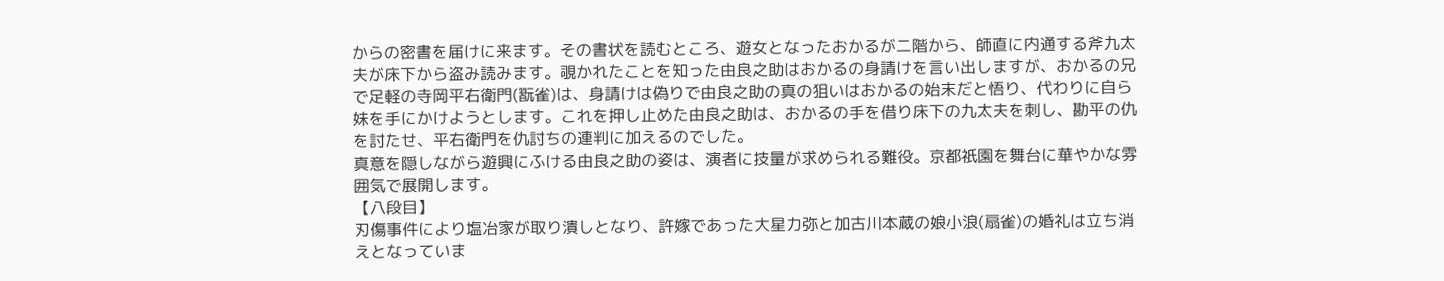からの密書を届けに来ます。その書状を読むところ、遊女となったおかるが二階から、師直に内通する斧九太夫が床下から盗み読みます。覗かれたことを知った由良之助はおかるの身請けを言い出しますが、おかるの兄で足軽の寺岡平右衛門(翫雀)は、身請けは偽りで由良之助の真の狙いはおかるの始末だと悟り、代わりに自ら妹を手にかけようとします。これを押し止めた由良之助は、おかるの手を借り床下の九太夫を刺し、勘平の仇を討たせ、平右衛門を仇討ちの連判に加えるのでした。
真意を隠しながら遊興にふける由良之助の姿は、演者に技量が求められる難役。京都祇園を舞台に華やかな雰囲気で展開します。
【八段目】
刃傷事件により塩冶家が取り潰しとなり、許嫁であった大星力弥と加古川本蔵の娘小浪(扇雀)の婚礼は立ち消えとなっていま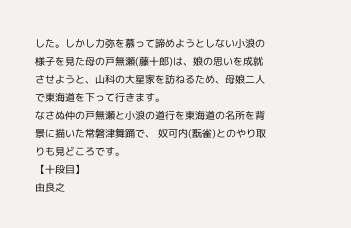した。しかし力弥を慕って諦めようとしない小浪の様子を見た母の戸無瀬(藤十郎)は、娘の思いを成就させようと、山科の大星家を訪ねるため、母娘二人で東海道を下って行きます。
なさぬ仲の戸無瀬と小浪の道行を東海道の名所を背景に描いた常磐津舞踊で、 奴可内(翫雀)とのやり取りも見どころです。
【十段目】
由良之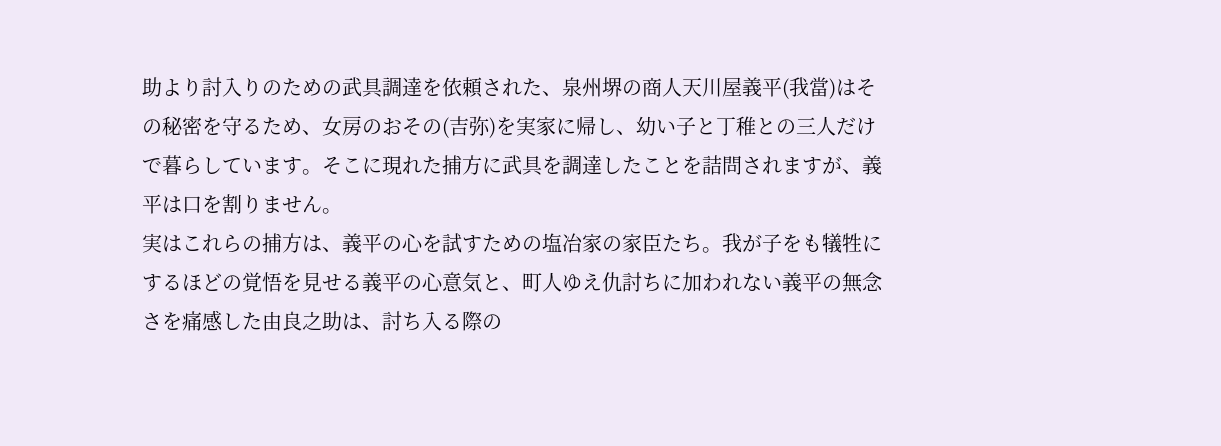助より討入りのための武具調達を依頼された、泉州堺の商人天川屋義平(我當)はその秘密を守るため、女房のおその(吉弥)を実家に帰し、幼い子と丁稚との三人だけで暮らしています。そこに現れた捕方に武具を調達したことを詰問されますが、義平は口を割りません。
実はこれらの捕方は、義平の心を試すための塩冶家の家臣たち。我が子をも犠牲にするほどの覚悟を見せる義平の心意気と、町人ゆえ仇討ちに加われない義平の無念さを痛感した由良之助は、討ち入る際の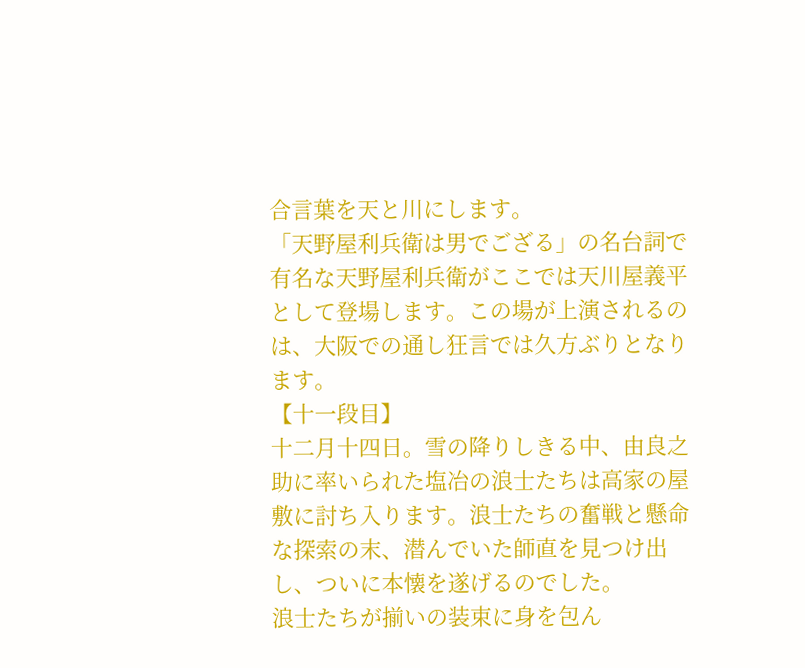合言葉を天と川にします。
「天野屋利兵衛は男でござる」の名台詞で有名な天野屋利兵衛がここでは天川屋義平として登場します。この場が上演されるのは、大阪での通し狂言では久方ぶりとなります。
【十一段目】
十二月十四日。雪の降りしきる中、由良之助に率いられた塩冶の浪士たちは高家の屋敷に討ち入ります。浪士たちの奮戦と懸命な探索の末、潜んでいた師直を見つけ出し、ついに本懐を遂げるのでした。
浪士たちが揃いの装束に身を包ん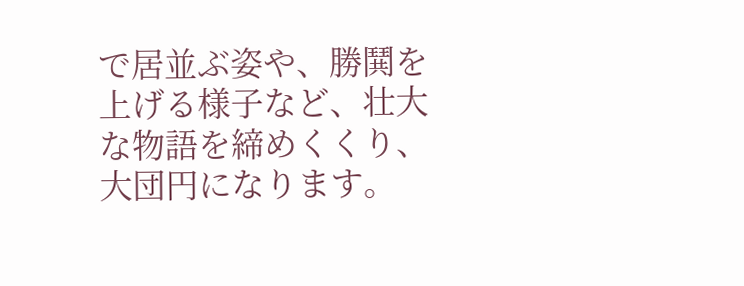で居並ぶ姿や、勝鬨を上げる様子など、壮大な物語を締めくくり、大団円になります。